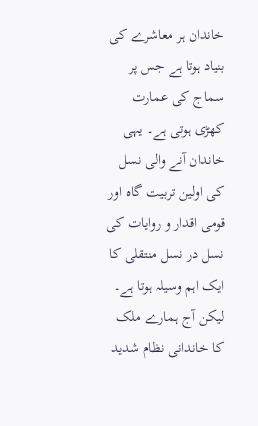خاندان ہر معاشرے کی بنیاد ہوتا ہے جس پر سماج کی عمارت کھڑی ہوتی ہے۔ یہی خاندان آنے والی نسل کی اولین تربیت گاہ اور قومی اقدار و روایات کی نسل در نسل منتقلی کا ایک اہم وسیلہ ہوتا ہے۔ لیکن آج ہمارے ملک کا خاندانی نظام شدید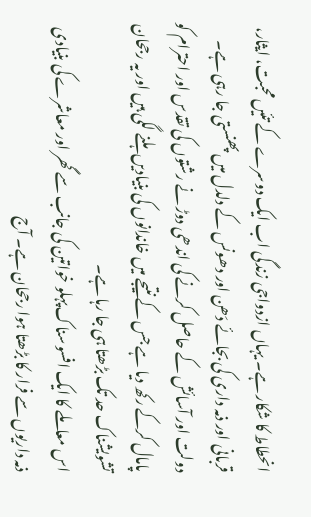انحطاط کا شکار ہے۔ یہاں ازدواجی زندگی اب ایک دوسرے کے تئیں محبت، ایثار، قربانی اور ذمہ داری کی بجائے دَھن اور دھونس کے دلدل میں پھنستی جا رہی ہے۔ دولت اور آسائش کے حاصل کرنے کی اندھی دوڑ نے رشتوں کی تقدس اور احترام کو پامال کرکے رکھ دیا ہے جس کے نتیجے میں خاندانوں کی بنیادیں ہلنے لگی ہیں اور یہ رجحان تشویشناک حد تک بڑھتا ہی جا رہا ہے۔
اس معاملے کا ایک افسوسناک پہلو خواتین کی جانب سے گھر اور معاشرے کی بنیادی ذمہ داریوں سے فرار کا بڑھتا ہوا رجحان ہے۔ آج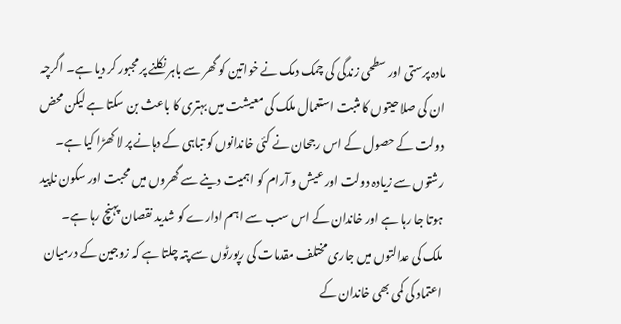مادہ پرستی اور سطحی زندگی کی چمک دمک نے خواتین کو گھر سے باہر نکلنے پر مجبور کر دیا ہے۔ اگرچہ ان کی صلاحیتوں کا مثبت استعمال ملک کی معیشت میں بہتری کا باعث بن سکتا ہے لیکن محض دولت کے حصول کے اس رجحان نے کئی خاندانوں کو تباہی کے دہانے پر لا کھڑا کیا ہے۔ رشتوں سے زیادہ دولت اور عیش و آرام کو اہمیت دینے سے گھروں میں محبت اور سکون ناپید ہوتا جا رہا ہے اور خاندان کے اس سب سے اہم ادارے کو شدید نقصان پہنچ رہا ہے۔
ملک کی عدالتوں میں جاری مختلف مقدمات کی رپورٹوں سے پتہ چلتا ہے کہ زوجین کے درمیان اعتماد کی کمی بھی خاندان کے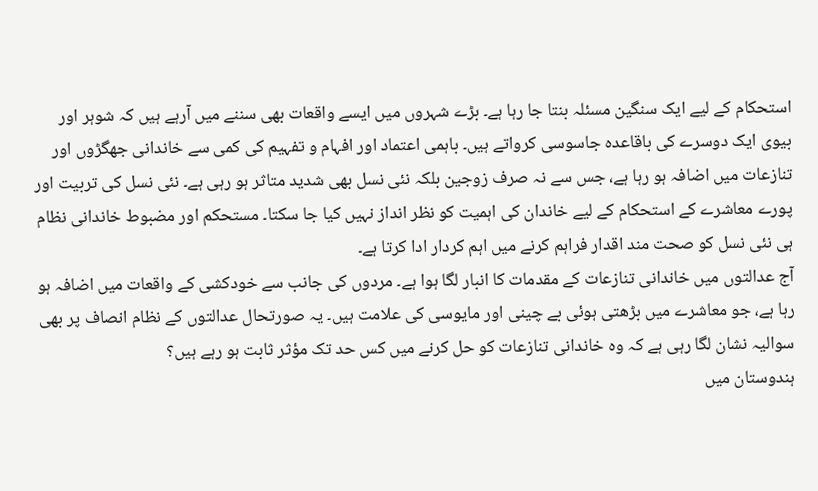استحکام کے لیے ایک سنگین مسئلہ بنتا جا رہا ہے۔ بڑے شہروں میں ایسے واقعات بھی سننے میں آرہے ہیں کہ شوہر اور بیوی ایک دوسرے کی باقاعدہ جاسوسی کرواتے ہیں۔ باہمی اعتماد اور افہام و تفہیم کی کمی سے خاندانی جھگڑوں اور تنازعات میں اضافہ ہو رہا ہے، جس سے نہ صرف زوجین بلکہ نئی نسل بھی شدید متاثر ہو رہی ہے۔ نئی نسل کی تربیت اور پورے معاشرے کے استحکام کے لیے خاندان کی اہمیت کو نظر انداز نہیں کیا جا سکتا۔ مستحکم اور مضبوط خاندانی نظام ہی نئی نسل کو صحت مند اقدار فراہم کرنے میں اہم کردار ادا کرتا ہے۔
آج عدالتوں میں خاندانی تنازعات کے مقدمات کا انبار لگا ہوا ہے۔ مردوں کی جانب سے خودکشی کے واقعات میں اضافہ ہو رہا ہے، جو معاشرے میں بڑھتی ہوئی بے چینی اور مایوسی کی علامت ہیں۔ یہ صورتحال عدالتوں کے نظام انصاف پر بھی سوالیہ نشان لگا رہی ہے کہ وہ خاندانی تنازعات کو حل کرنے میں کس حد تک مؤثر ثابت ہو رہے ہیں؟
ہندوستان میں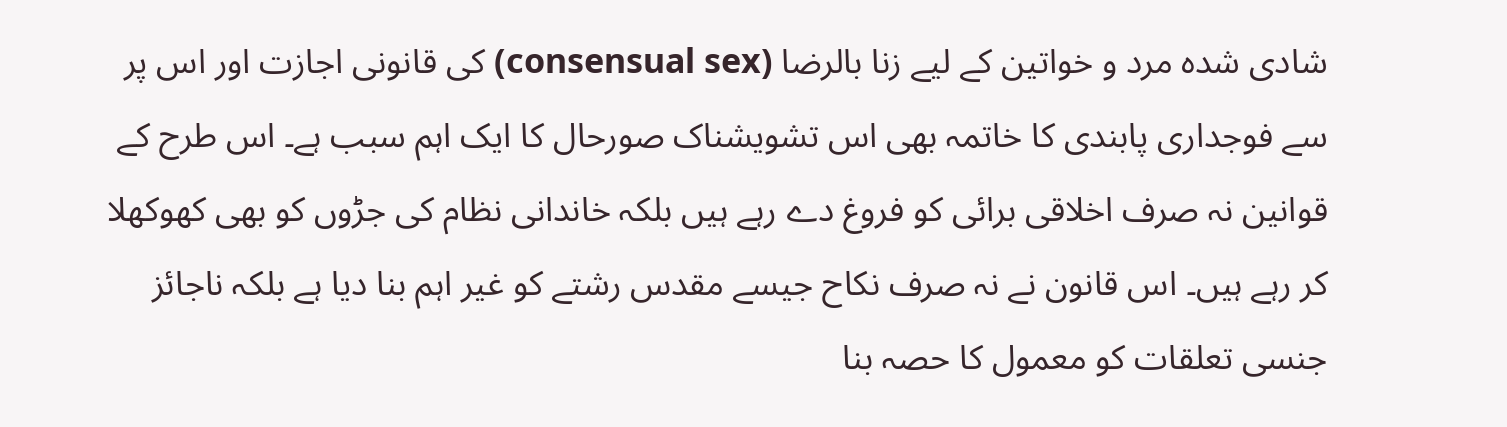شادی شدہ مرد و خواتین کے لیے زنا بالرضا (consensual sex) کی قانونی اجازت اور اس پر سے فوجداری پابندی کا خاتمہ بھی اس تشویشناک صورحال کا ایک اہم سبب ہے۔ اس طرح کے قوانین نہ صرف اخلاقی برائی کو فروغ دے رہے ہیں بلکہ خاندانی نظام کی جڑوں کو بھی کھوکھلا کر رہے ہیں۔ اس قانون نے نہ صرف نکاح جیسے مقدس رشتے کو غیر اہم بنا دیا ہے بلکہ ناجائز جنسی تعلقات کو معمول کا حصہ بنا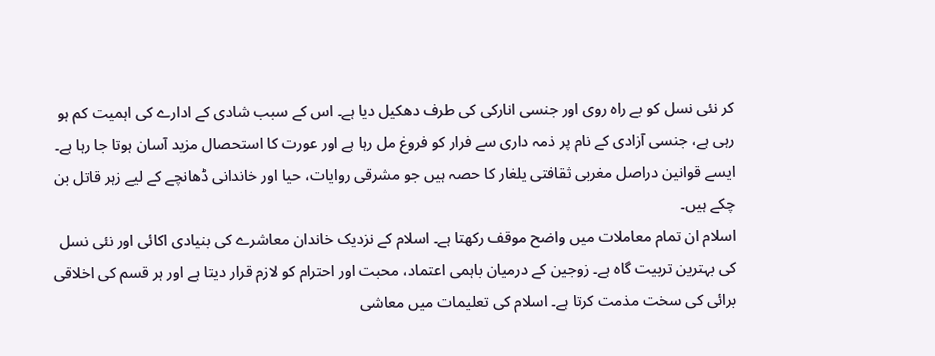کر نئی نسل کو بے راہ روی اور جنسی انارکی کی طرف دھکیل دیا ہے۔ اس کے سبب شادی کے ادارے کی اہمیت کم ہو رہی ہے، جنسی آزادی کے نام پر ذمہ داری سے فرار کو فروغ مل رہا ہے اور عورت کا استحصال مزید آسان ہوتا جا رہا ہے۔ ایسے قوانین دراصل مغربی ثقافتی یلغار کا حصہ ہیں جو مشرقی روایات، حیا اور خاندانی ڈھانچے کے لیے زہر قاتل بن چکے ہیں۔
اسلام ان تمام معاملات میں واضح موقف رکھتا ہے۔ اسلام کے نزدیک خاندان معاشرے کی بنیادی اکائی اور نئی نسل کی بہترین تربیت گاہ ہے۔ زوجین کے درمیان باہمی اعتماد، محبت اور احترام کو لازم قرار دیتا ہے اور ہر قسم کی اخلاقی برائی کی سخت مذمت کرتا ہے۔ اسلام کی تعلیمات میں معاشی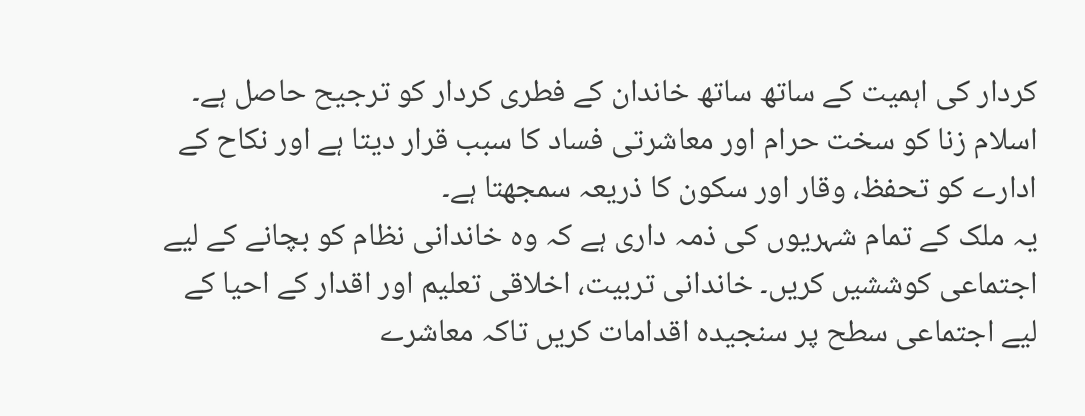کردار کی اہمیت کے ساتھ ساتھ خاندان کے فطری کردار کو ترجیح حاصل ہے۔ اسلام زنا کو سخت حرام اور معاشرتی فساد کا سبب قرار دیتا ہے اور نکاح کے ادارے کو تحفظ، وقار اور سکون کا ذریعہ سمجھتا ہے۔
یہ ملک کے تمام شہریوں کی ذمہ داری ہے کہ وہ خاندانی نظام کو بچانے کے لیے اجتماعی کوششیں کریں۔ خاندانی تربیت، اخلاقی تعلیم اور اقدار کے احیا کے لیے اجتماعی سطح پر سنجیدہ اقدامات کریں تاکہ معاشرے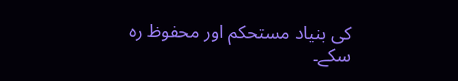کی بنیاد مستحکم اور محفوظ رہ سکے۔